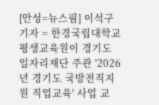[안성=뉴스핌] 이석구 기자 = 한경국립대학교 평생교육원이 경기도일자리재단 주관 '2026년 경기도 국방전직지원 직업교육' 사업 교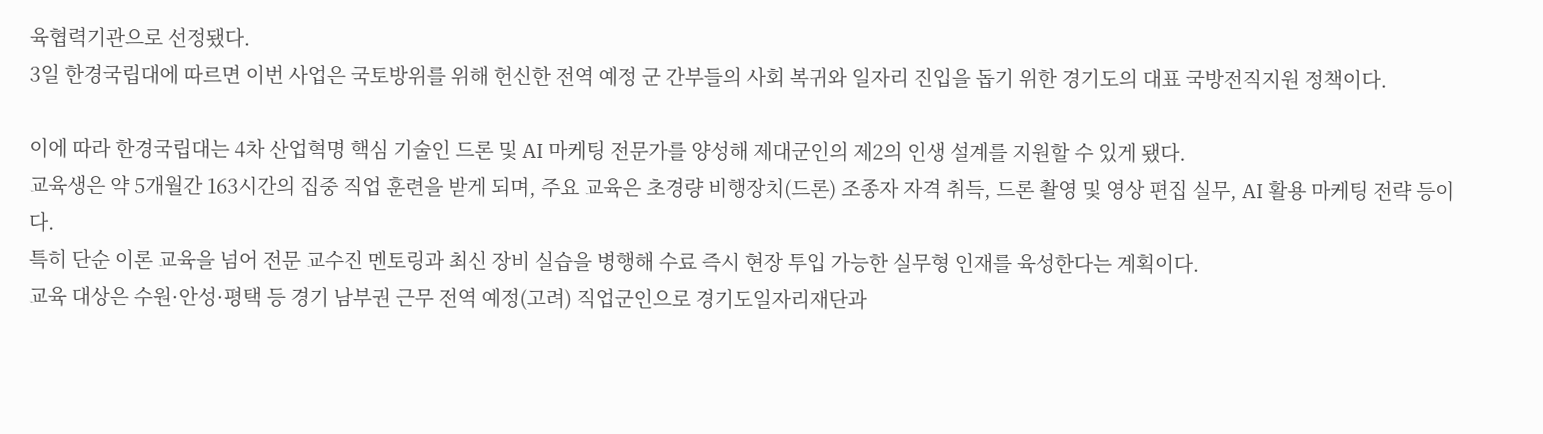육협력기관으로 선정됐다.
3일 한경국립대에 따르면 이번 사업은 국토방위를 위해 헌신한 전역 예정 군 간부들의 사회 복귀와 일자리 진입을 돕기 위한 경기도의 대표 국방전직지원 정책이다.

이에 따라 한경국립대는 4차 산업혁명 핵심 기술인 드론 및 AI 마케팅 전문가를 양성해 제대군인의 제2의 인생 설계를 지원할 수 있게 됐다.
교육생은 약 5개월간 163시간의 집중 직업 훈련을 받게 되며, 주요 교육은 초경량 비행장치(드론) 조종자 자격 취득, 드론 촬영 및 영상 편집 실무, AI 활용 마케팅 전략 등이다.
특히 단순 이론 교육을 넘어 전문 교수진 멘토링과 최신 장비 실습을 병행해 수료 즉시 현장 투입 가능한 실무형 인재를 육성한다는 계획이다.
교육 대상은 수원·안성·평택 등 경기 남부권 근무 전역 예정(고려) 직업군인으로 경기도일자리재단과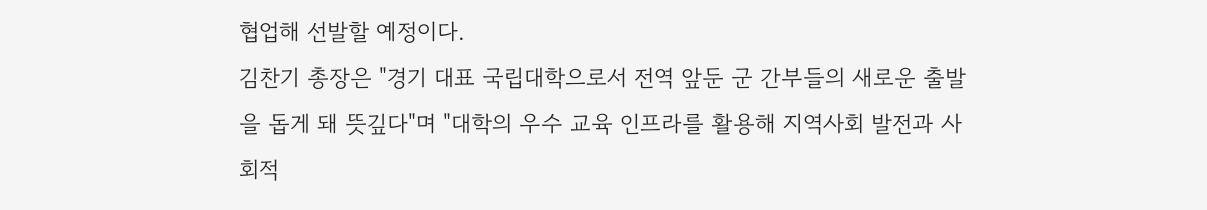협업해 선발할 예정이다.
김찬기 총장은 "경기 대표 국립대학으로서 전역 앞둔 군 간부들의 새로운 출발을 돕게 돼 뜻깊다"며 "대학의 우수 교육 인프라를 활용해 지역사회 발전과 사회적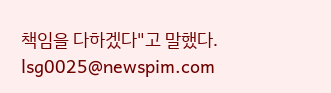책임을 다하겠다"고 말했다.
lsg0025@newspim.com